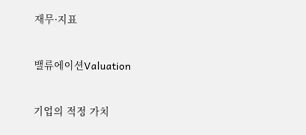재무·지표

밸류에이션Valuation

기업의 적정 가치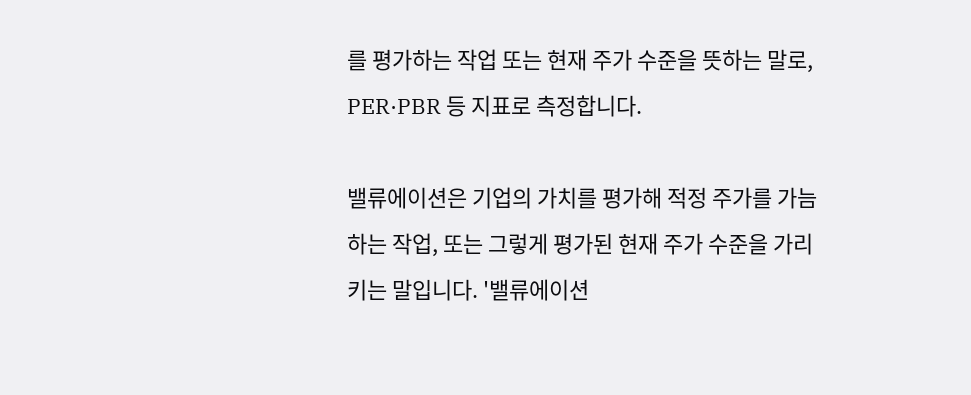를 평가하는 작업 또는 현재 주가 수준을 뜻하는 말로, PER·PBR 등 지표로 측정합니다.

밸류에이션은 기업의 가치를 평가해 적정 주가를 가늠하는 작업, 또는 그렇게 평가된 현재 주가 수준을 가리키는 말입니다. '밸류에이션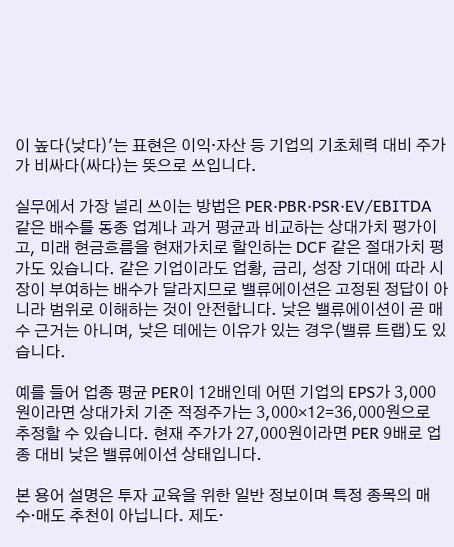이 높다(낮다)'는 표현은 이익·자산 등 기업의 기초체력 대비 주가가 비싸다(싸다)는 뜻으로 쓰입니다.

실무에서 가장 널리 쓰이는 방법은 PER·PBR·PSR·EV/EBITDA 같은 배수를 동종 업계나 과거 평균과 비교하는 상대가치 평가이고, 미래 현금흐름을 현재가치로 할인하는 DCF 같은 절대가치 평가도 있습니다. 같은 기업이라도 업황, 금리, 성장 기대에 따라 시장이 부여하는 배수가 달라지므로 밸류에이션은 고정된 정답이 아니라 범위로 이해하는 것이 안전합니다. 낮은 밸류에이션이 곧 매수 근거는 아니며, 낮은 데에는 이유가 있는 경우(밸류 트랩)도 있습니다.

예를 들어 업종 평균 PER이 12배인데 어떤 기업의 EPS가 3,000원이라면 상대가치 기준 적정주가는 3,000×12=36,000원으로 추정할 수 있습니다. 현재 주가가 27,000원이라면 PER 9배로 업종 대비 낮은 밸류에이션 상태입니다.

본 용어 설명은 투자 교육을 위한 일반 정보이며 특정 종목의 매수·매도 추천이 아닙니다. 제도·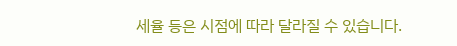세율 등은 시점에 따라 달라질 수 있습니다.